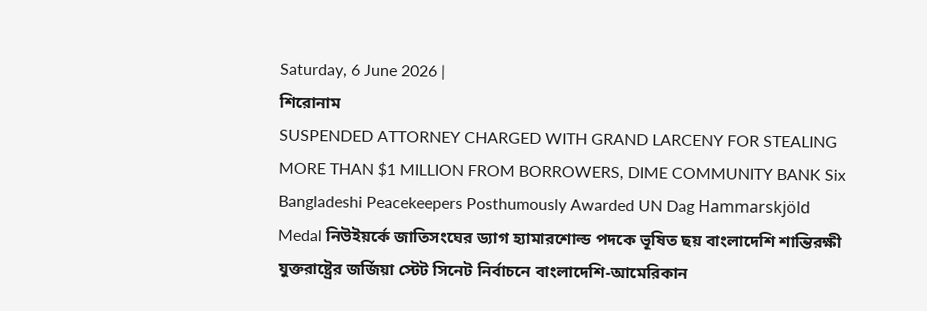Saturday, 6 June 2026 |
শিরোনাম
SUSPENDED ATTORNEY CHARGED WITH GRAND LARCENY FOR STEALING MORE THAN $1 MILLION FROM BORROWERS, DIME COMMUNITY BANK Six Bangladeshi Peacekeepers Posthumously Awarded UN Dag Hammarskjöld Medal নিউইয়র্কে জাতিসংঘের ড্যাগ হ্যামারশোল্ড পদকে ভূষিত ছয় বাংলাদেশি শান্তিরক্ষী যুক্তরাষ্ট্রের জর্জিয়া স্টেট সিনেট নির্বাচনে বাংলাদেশি-আমেরিকান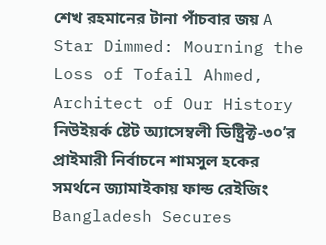শেখ রহমানের টানা পাঁচবার জয় A Star Dimmed: Mourning the Loss of Tofail Ahmed, Architect of Our History নিউইয়র্ক ষ্টেট অ্যাসেম্বলী ডিষ্ট্রিক্ট-৩০’র প্রাইমারী নির্বাচনে শামসুল হকের সমর্থনে জ্যামাইকায় ফান্ড রেইজিং Bangladesh Secures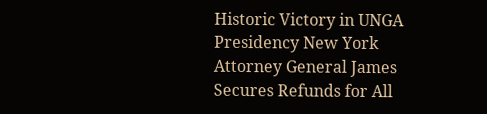Historic Victory in UNGA Presidency New York Attorney General James Secures Refunds for All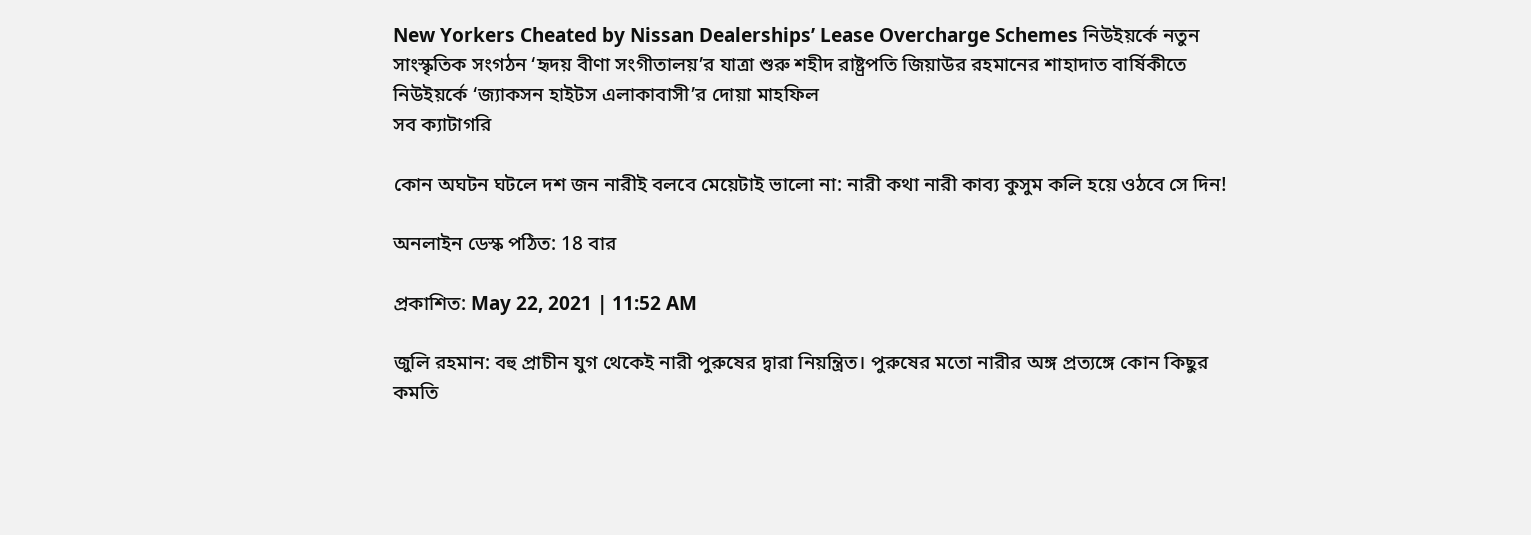New Yorkers Cheated by Nissan Dealerships’ Lease Overcharge Schemes নিউইয়র্কে নতুন সাংস্কৃতিক সংগঠন ‘হৃদয় বীণা সংগীতালয়’র যাত্রা শুরু শহীদ রাষ্ট্রপতি জিয়াউর রহমানের শাহাদাত বার্ষিকীতে নিউইয়র্কে ‘জ্যাকসন হাইটস এলাকাবাসী’র দোয়া মাহফিল
সব ক্যাটাগরি

কোন অঘটন ঘটলে দশ জন নারীই বলবে মেয়েটাই ভালো না: নারী কথা নারী কাব্য কুসুম কলি হয়ে ওঠবে সে দিন!

অনলাইন ডেস্ক পঠিত: 18 বার

প্রকাশিত: May 22, 2021 | 11:52 AM

জুলি রহমান: বহু প্রাচীন যুগ থেকেই নারী পুরুষের দ্বারা নিয়ন্ত্রিত। পুরুষের মতো নারীর অঙ্গ প্রত্যঙ্গে কোন কিছুর কমতি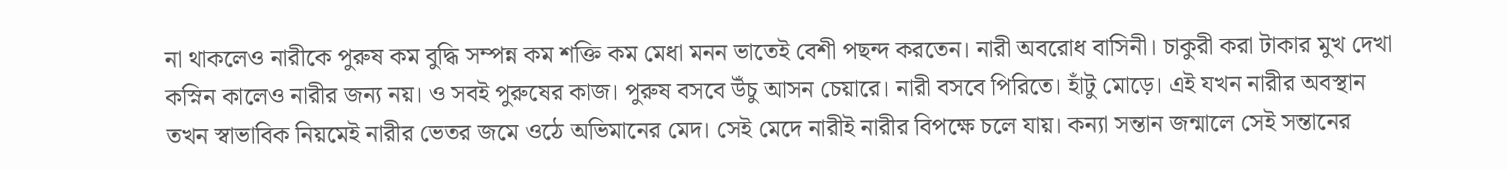না থাকলেও নারীকে পুরুষ কম বুদ্ধি সম্পন্ন কম শক্তি কম মেধা মনন ভাতেই বেশী পছন্দ করতেন। নারী অবরোধ বাসিনী। চাকুরী করা টাকার মুখ দেখা কস্নিন কালেও নারীর জন্য নয়। ও সবই পুরুষের কাজ। পুরুষ বসবে উঁচু আসন চেয়ারে। নারী বসবে পিরিতে। হাঁটু মোড়ে। এই যখন নারীর অবস্থান তখন স্বাভাবিক নিয়মেই নারীর ভেতর জমে ওঠে অভিমানের মেদ। সেই মেদে নারীই নারীর বিপক্ষে চলে যায়। কন্যা সন্তান জন্মালে সেই সন্তানের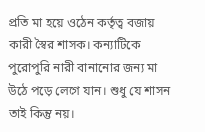প্রতি মা হয়ে ওঠেন কর্তৃত্ব বজায় কারী স্বৈর শাসক। কন্যাটিকে পুরোপুরি নারী বানানোর জন্য মা উঠে পড়ে লেগে যান। শুধু যে শাসন তাই কিন্তু নয়।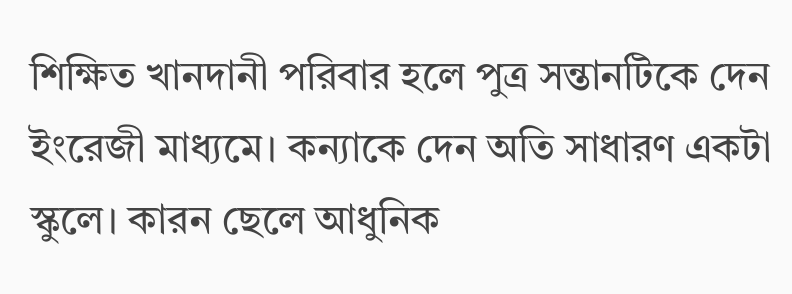শিক্ষিত খানদানী পরিবার হলে পুত্র সন্তানটিকে দেন ইংরেজী মাধ্যমে। কন্যাকে দেন অতি সাধারণ একটা স্কুলে। কারন ছেলে আধুনিক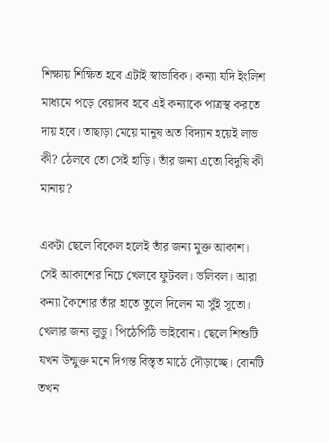শিক্ষায় শিক্ষিত হবে এটাই স্বাভাবিক। কন্যা যদি ইংলিশ মাধ্যমে পড়ে বেয়াদব হবে এই কন্যাকে পাত্রস্থ করতে দায় হবে। তাছাড়া মেয়ে মানুষ অত বিদ্যান হয়েই লাভ কী? ঠেলবে তো সেই হাড়ি। তাঁর জন্য এতো বিদুষি কী মানায়?

একটা ছেলে বিকেল হলেই তাঁর জন্য মুক্ত আকাশ। সেই আকাশের নিচে খেলবে ফুটবল। ভলিবল। আরা কন্যা কৈশোর তাঁর হাতে তুলে দিলেন মা সুঁই সূতো। খেলার জন্য লুডু। পিঠেপিঠি ভাইবোন। ছেলে শিশুটি যখন উন্মুক্ত মনে দিগন্ত বিস্তৃত মাঠে দৌড়াচ্ছে। বোনটি তখন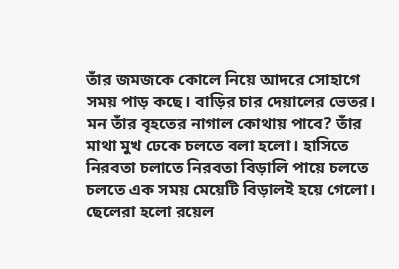তাঁর জমজকে কোলে নিয়ে আদরে সোহাগে সময় পাড় কছে। বাড়ির চার দেয়ালের ভেতর। মন তাঁর বৃহতের নাগাল কোথায় পাবে? তাঁর মাথা মুখ ঢেকে চলতে বলা হলো। হাসিতে নিরবতা চলাতে নিরবতা বিড়ালি পায়ে চলতে চলতে এক সময় মেয়েটি বিড়ালই হয়ে গেলো। ছেলেরা হলো রয়েল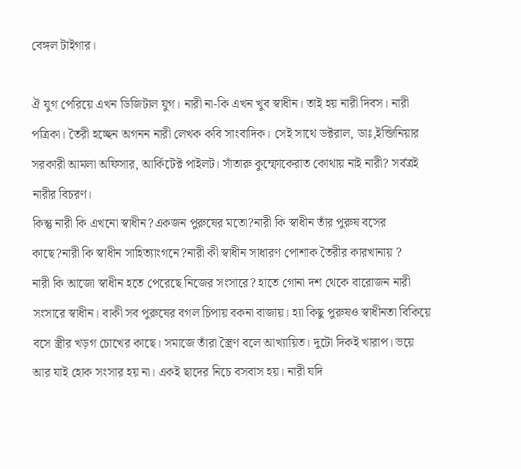বেঙ্গল টাইগার।

ঐ যুগ পেরিয়ে এখন ডিজিটাল যুগ। নারী না-কি এখন খুব স্বাধীন। তাই হয় নারী দিবস। নারী পত্রিকা। তৈরী হচ্ছেন অগনন নারী লেখক কবি সাংবাদিক। সেই সাথে ডক্টরাল, ডাঃ,ইন্জিনিয়ার সরকারী আমলা অফিসার, আর্কিটেক্ট পাইলট। সাঁতারু কুম্ফোকেরাত কোথায় নাই নারী? সর্বত্রই নারীর বিচরণ।
কিন্তু নারী কি এখনো স্বাধীন?একজন পুরুষের মতো?নারী কি স্বাধীন তাঁর পুরুষ বসের কাছে?নারী কি স্বাধীন সাহিত্যাংগনে?নারী কী স্বাধীন সাধারণ পোশাক তৈরীর কারখানায় ?
নারী কি আজো স্বাধীন হতে পেরেছে নিজের সংসারে? হাতে গোনা দশ থেকে বারোজন নারী সংসারে স্বাধীন। বাকী সব পুরুষের বগল চিপায় বকনা বাজায়। হ্যা কিছু পুরুষও স্বাধীনতা বিকিয়ে বসে স্ত্রীর খড়গ চোখের কাছে। সমাজে তাঁরা স্ত্রৈণ বলে আখ্যায়িত। দুটো দিকই খারাপ। ভয়ে আর যাই হোক সংসার হয় না। একই ছাদের নিচে বসবাস হয়। নারী যদি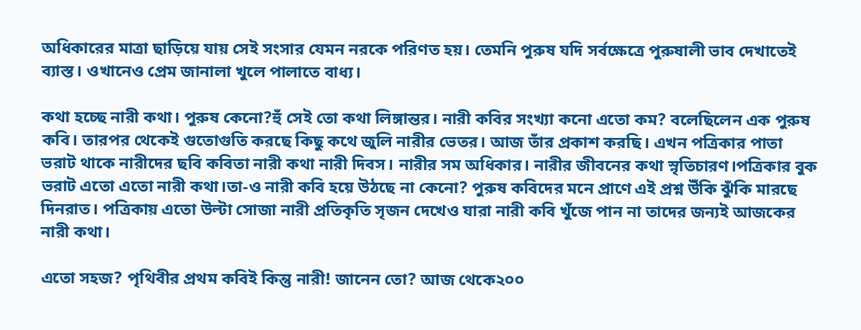অধিকারের মাত্রা ছাড়িয়ে যায় সেই সংসার যেমন নরকে পরিণত হয়। তেমনি পুরুষ যদি সর্বক্ষেত্রে পুরুষালী ভাব দেখাতেই ব্যাস্ত। ওখানেও প্রেম জানালা খুলে পালাতে বাধ্য।

কথা হচ্ছে নারী কথা। পুরুষ কেনো?হুঁ সেই তো কথা লিঙ্গান্তর। নারী কবির সংখ্যা কনো এতো কম? বলেছিলেন এক পুরুষ কবি। তারপর থেকেই গুতোগুতি করছে কিছু কথে জুলি নারীর ভেতর। আজ তাঁর প্রকাশ করছি। এখন পত্রিকার পাতা ভরাট থাকে নারীদের ছবি কবিতা নারী কথা নারী দিবস। নারীর সম অধিকার। নারীর জীবনের কথা স্নৃতিচারণ।পত্রিকার বুক ভরাট এতো এতো নারী কথা।তা-ও নারী কবি হয়ে উঠছে না কেনো? পুরুষ কবিদের মনে প্রাণে এই প্রশ্ন উঁকি ঝুঁকি মারছে দিনরাত। পত্রিকায় এতো উল্টা সোজা নারী প্রতিকৃতি সৃজন দেখেও যারা নারী কবি খুঁজে পান না তাদের জন্যই আজকের নারী কথা।

এতো সহজ? পৃথিবীর প্রথম কবিই কিন্তু নারী! জানেন তো? আজ থেকে২০০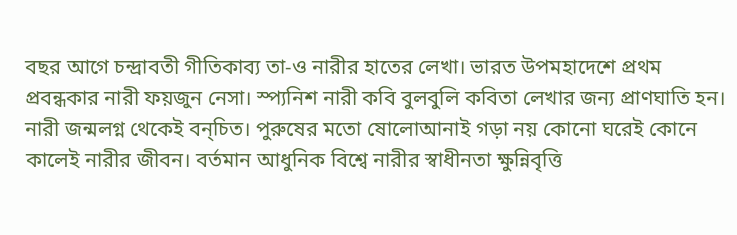বছর আগে চন্দ্রাবতী গীতিকাব্য তা-ও নারীর হাতের লেখা। ভারত উপমহাদেশে প্রথম প্রবন্ধকার নারী ফয়জুন নেসা। স্প্যনিশ নারী কবি বুলবুলি কবিতা লেখার জন্য প্রাণঘাতি হন। নারী জন্মলগ্ন থেকেই বন্চিত। পুরুষের মতো ষোলোআনাই গড়া নয় কোনো ঘরেই কোনে কালেই নারীর জীবন। বর্তমান আধুনিক বিশ্বে নারীর স্বাধীনতা ক্ষুন্নিবৃত্তি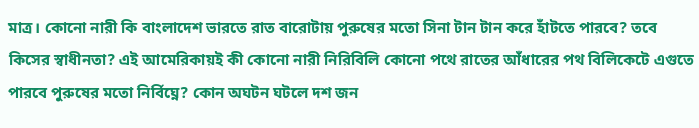মাত্র। কোনো নারী কি বাংলাদেশ ভারতে রাত বারোটায় পুরুষের মতো সিনা টান টান করে হাঁটতে পারবে? তবে কিসের স্বাধীনতা? এই আমেরিকায়ই কী কোনো নারী নিরিবিলি কোনো পথে রাতের আঁধারের পথ বিলিকেটে এগুতে পারবে পুরুষের মতো নির্বিঘ্নে? কোন অঘটন ঘটলে দশ জন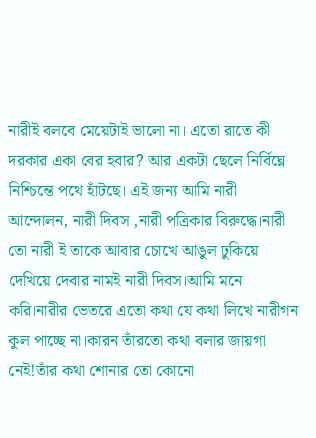নারীই বলবে মেয়েটাই ভালো না। এতো রাতে কী দরকার একা বের হবার? আর একটা ছেলে নির্বিঘ্নে নিশ্চিন্তে পথে হাঁটছে। এই জন্য আমি নারী আন্দোলন, নারী দিবস ,নারী পত্রিকার বিরুদ্ধে।নারী তো নারী ই তাকে আবার চোখে আঙুল ঢুকিয়ে দেখিয়ে দেবার নামই নারী দিবস।আমি মনে করি।নারীর ভেতরে এতো কথা যে কথা লিখে নারীগন কুল পাচ্ছে না।কারন তাঁরতো কথা বলার জায়গা নেই!তাঁর কথা শোনার তো কোনো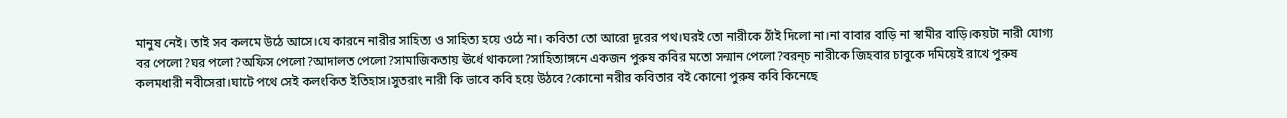মানুষ নেই। তাই সব কলমে উঠে আসে।যে কারনে নারীর সাহিত্য ও সাহিত্য হয়ে ওঠে না। কবিতা তো আরো দূরের পথ।ঘরই তো নারীকে ঠাঁই দিলো না।না বাবার বাড়ি না স্বামীর বাড়ি।কয়টা নারী যোগ্য বর পেলো?ঘর পলো?অফিস পেলো?আদালত পেলো?সামাজিকতায় ঊর্ধে থাকলো?সাহিত্যাঙ্গনে একজন পুরুষ কবির মতো সন্মান পেলো?বরন্চ নারীকে জিহবার চাবুকে দমিয়েই রাখে পুরুষ কলমধারী নবীসেরা।ঘাটে পথে সেই কলংকিত ইতিহাস।সুতরাং নারী কি ভাবে কবি হয়ে উঠবে?কোনো নরীর কবিতার বই কোনো পুরুষ কবি কিনেছে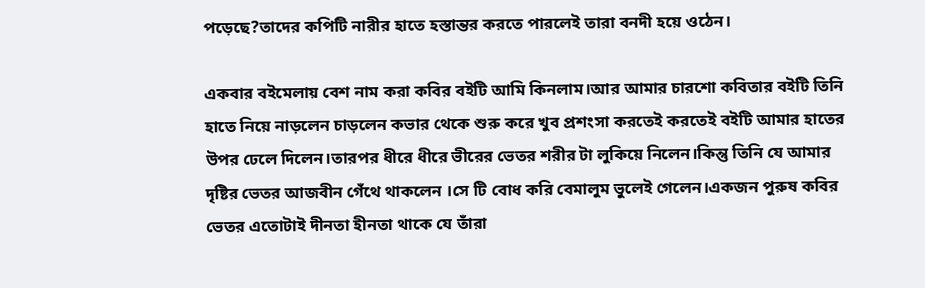পড়েছে?তাদের কপিটি নারীর হাতে হস্তান্তর করতে পারলেই তারা বনদী হয়ে ওঠেন।

একবার বইমেলায় বেশ নাম করা কবির বইটি আমি কিনলাম।আর আমার চারশো কবিতার বইটি তিনি হাতে নিয়ে নাড়লেন চাড়লেন কভার থেকে শুরু করে খুব প্রশংসা করতেই করতেই বইটি আমার হাতের উপর ঢেলে দিলেন।তারপর ধীরে ধীরে ভীরের ভেতর শরীর টা লুকিয়ে নিলেন।কিন্তু তিনি যে আমার দৃষ্টির ভেতর আজবীন গেঁথে থাকলেন ।সে টি বোধ করি বেমালুম ভুলেই গেলেন।একজন পুরুষ কবির ভেতর এতোটাই দীনতা হীনতা থাকে যে তাঁরা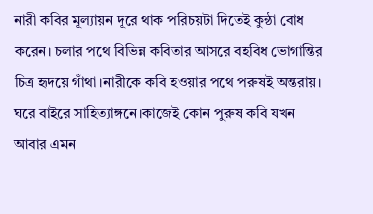নারী কবির মূল্যায়ন দূরে থাক পরিচয়টা দিতেই কুন্ঠা বোধ করেন। চলার পথে বিভিন্ন কবিতার আসরে বহবিধ ভোগান্তির চিত্র হৃদয়ে গাঁথা।নারীকে কবি হওয়ার পথে পরুষই অন্তরায়। ঘরে বাইরে সাহিত্যাঙ্গনে।কাজেই কোন পুরুষ কবি যখন আবার এমন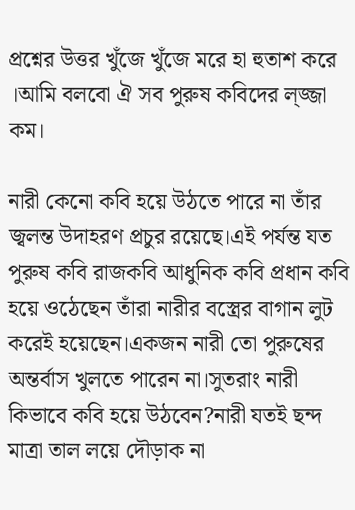প্রশ্নের উত্তর খুঁজে খুঁজে মরে হা হুতাশ করে ।আমি বলবো ঐ সব পুরুষ কবিদের ল্জ্জা কম।

নারী কেনো কবি হয়ে উঠতে পারে না তাঁর জ্বলন্ত উদাহরণ প্রচুর রয়েছে।এই পর্যন্ত যত পুরুষ কবি রাজকবি আধুনিক কবি প্রধান কবি হয়ে ওঠেছেন তাঁরা নারীর বস্ত্রের বাগান লুট করেই হয়েছেন।একজন নারী তো পুরুষের অন্তর্বাস খুলতে পারেন না।সুতরাং নারী কিভাবে কবি হয়ে উঠবেন?নারী যতই ছন্দ মাত্রা তাল লয়ে দৌড়াক না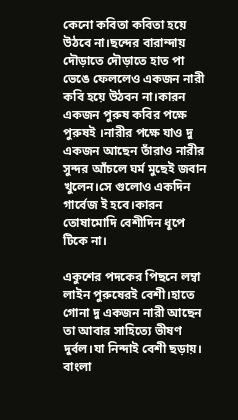কেনো কবিতা কবিতা হয়ে উঠবে না।ছন্দের বারান্দায় দৌড়াতে দৌড়াতে হাত পা ভেঙে ফেললেও একজন নারী কবি হয়ে উঠবন না।কারন একজন পুরুষ কবির পক্ষে পুরুষই ।নারীর পক্ষে যাও দু একজন আছেন তাঁরাও নারীর সুন্দর আঁচলে ঘর্ম মুছেই জবান খুলেন।সে গুলোও একদিন গার্বেজ ই হবে।কারন তোষামোদি বেশীদিন ধূপে টিকে না।

একুশের পদকের পিছনে লম্বা লাইন পুরুষেরই বেশী।হাতে গোনা দু একজন নারী আছেন তা আবার সাহিত্যে ভীষণ দুর্বল।যা নিন্দাই বেশী ছড়ায়।
বাংলা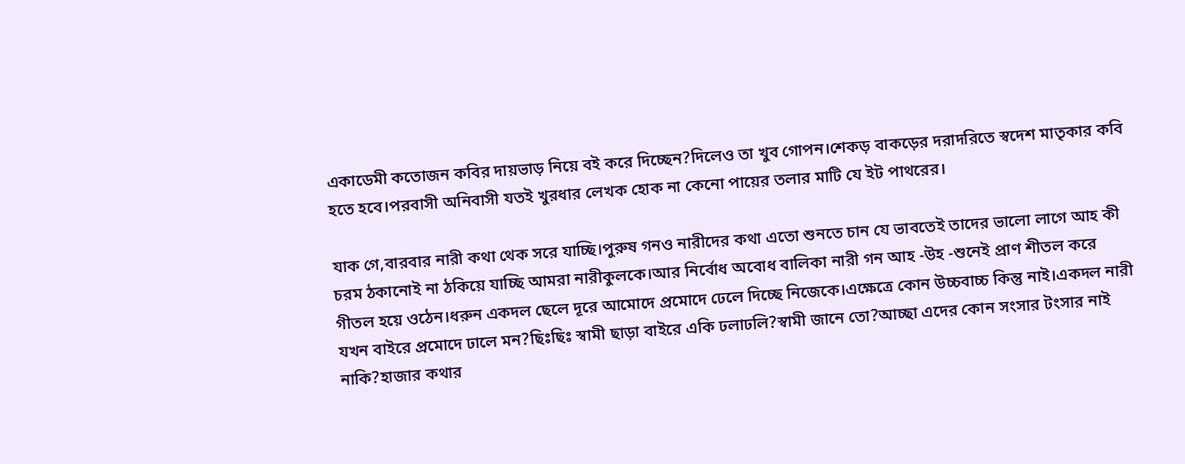একাডেমী কতোজন কবির দায়ভাড় নিয়ে বই করে দিচ্ছেন?দিলেও তা খুব গোপন।শেকড় বাকড়ের দরাদরিতে স্বদেশ মাতৃকার কবি হতে হবে।পরবাসী অনিবাসী যতই খুরধার লেখক হোক না কেনো পায়ের তলার মাটি যে ইট পাথরের।

যাক গে,বারবার নারী কথা থেক সরে যাচ্ছি।পুরুষ গনও নারীদের কথা এতো শুনতে চান যে ভাবতেই তাদের ভালো লাগে আহ কী চরম ঠকানোই না ঠকিয়ে যাচ্ছি আমরা নারীকুলকে।আর নির্বোধ অবোধ বালিকা নারী গন আহ -উহ -শুনেই প্রাণ শীতল করে গীতল হয়ে ওঠেন।ধরুন একদল ছেলে দূরে আমোদে প্রমোদে ঢেলে দিচ্ছে নিজেকে।এক্ষেত্রে কোন উচ্চবাচ্চ কিন্তু নাই।একদল নারী যখন বাইরে প্রমোদে ঢালে মন?ছিঃছিঃ স্বামী ছাড়া বাইরে একি ঢলাঢলি?স্বামী জানে তো?আচ্ছা এদের কোন সংসার টংসার নাই নাকি?হাজার কথার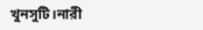খুনসুটি।নারী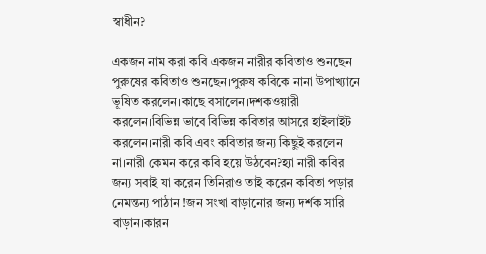স্বাধীন?

একজন নাম করা কবি একজন নারীর কবিতাও শুনছেন পুরুষের কবিতাও শুনছেন।পুরুষ কবিকে নানা উপাখ্যানে ভূষিত করলেন।কাছে বসালেন।দশকওয়ারী করলেন।বিভিন্ন ভাবে বিভিন্ন কবিতার আসরে হাইলাইট করলেন।নারী কবি এবং কবিতার জন্য কিছুই করলেন না।নারী কেমন করে কবি হয়ে উঠবেন?হ্যা নারী কবির জন্য সবাই যা করেন তিনিরাও তাই করেন কবিতা পড়ার নেমন্তন্য পাঠান !জন সংখা বাড়ানোর জন্য দর্শক সারি বাড়ান।কারন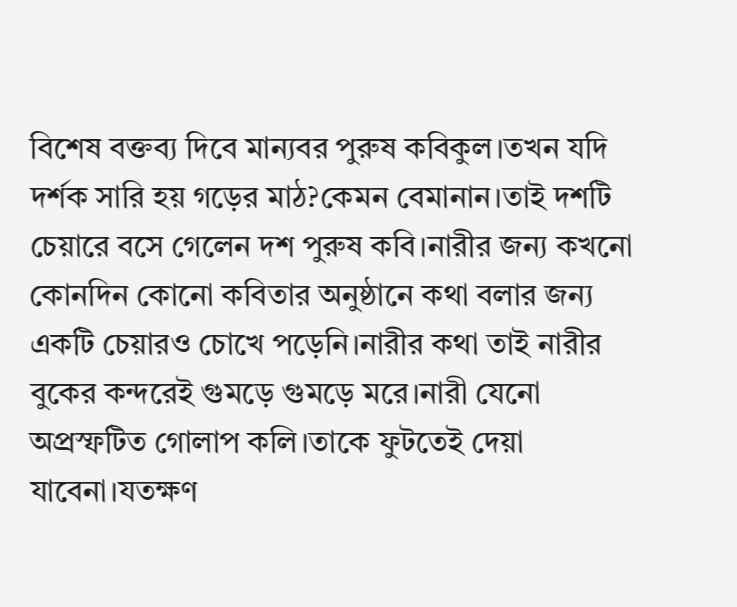বিশেষ বক্তব্য দিবে মান্যবর পুরুষ কবিকুল।তখন যদি দর্শক সারি হয় গড়ের মাঠ?কেমন বেমানান।তাই দশটি চেয়ারে বসে গেলেন দশ পুরুষ কবি।নারীর জন্য কখনো কোনদিন কোনো কবিতার অনুষ্ঠানে কথা বলার জন্য একটি চেয়ারও চোখে পড়েনি।নারীর কথা তাই নারীর বুকের কন্দরেই গুমড়ে গুমড়ে মরে।নারী যেনো অপ্রস্ফটিত গোলাপ কলি।তাকে ফুটতেই দেয়া যাবেনা।যতক্ষণ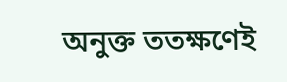অনুক্ত ততক্ষণেই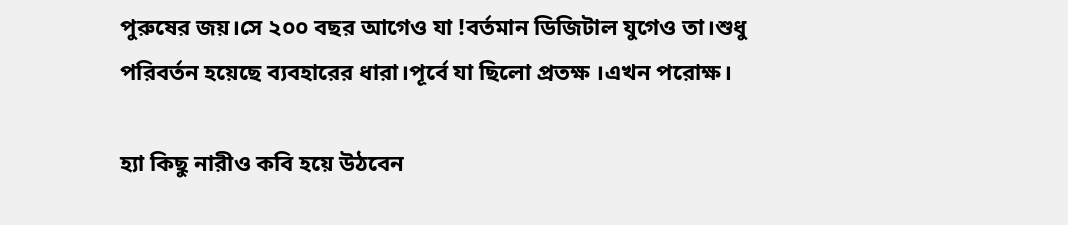পুরুষের জয়।সে ২০০ বছর আগেও যা !বর্তমান ডিজিটাল যুগেও তা।শুধু পরিবর্তন হয়েছে ব্যবহারের ধারা।পূর্বে যা ছিলো প্রতক্ষ ।এখন পরোক্ষ।

হ্যা কিছু নারীও কবি হয়ে উঠবেন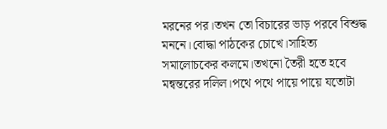মরনের পর।তখন তো বিচারের ভাড় পরবে বিশুদ্ধ মননে।বোদ্ধা পাঠকের চোখে।সাহিত্য সমালোচকের কলমে।তখনো তৈরী হতে হবে মন্বন্তরের দলিল।পথে পথে পায়ে পায়ে যতোটা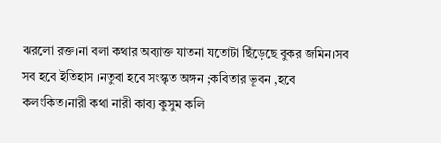ঝরলো রক্ত।না বলা কথার অব্যাক্ত যাতনা যতোটা ছিঁড়েছে বুকর জমিন।সব সব হবে ইতিহাস ।নতুবা হবে সংস্কৃত অঙ্গন ;কবিতার ভূবন ,হবে কলংকিত।নারী কথা নারী কাব্য কুসুম কলি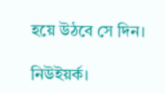হয়ে উঠবে সে দিন।

নিউইয়র্ক।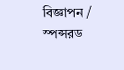বিজ্ঞাপন / স্পন্সরড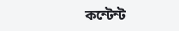কন্টেন্ট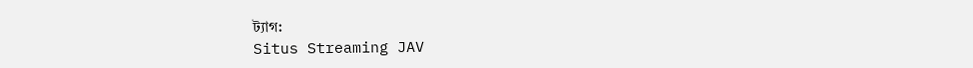ট্যাগ:
Situs Streaming JAV